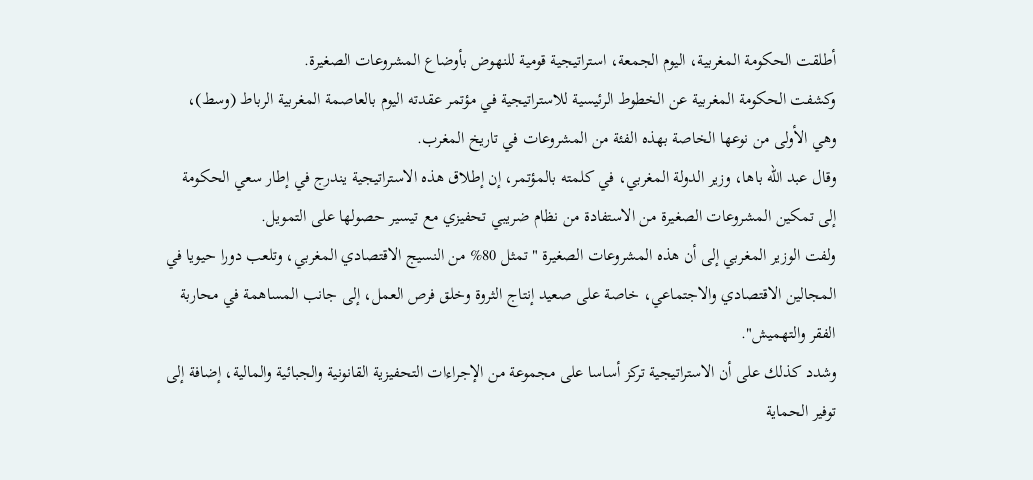أطلقت الحكومة المغربية، اليوم الجمعة، استراتيجية قومية للنهوض بأوضاع المشروعات الصغيرة.
وكشفت الحكومة المغربية عن الخطوط الرئيسية للاستراتيجية في مؤتمر عقدته اليوم بالعاصمة المغربية الرباط (وسط)، وهي الأولى من نوعها الخاصة بهذه الفئة من المشروعات في تاريخ المغرب.
وقال عبد الله باها، وزير الدولة المغربي، في كلمته بالمؤتمر، إن إطلاق هذه الاستراتيجية يندرج في إطار سعي الحكومة إلى تمكين المشروعات الصغيرة من الاستفادة من نظام ضريبي تحفيزي مع تيسير حصولها على التمويل.
ولفت الوزير المغربي إلى أن هذه المشروعات الصغيرة "تمثل 80% من النسيج الاقتصادي المغربي، وتلعب دورا حيويا في المجالين الاقتصادي والاجتماعي، خاصة على صعيد إنتاج الثروة وخلق فرص العمل، إلى جانب المساهمة في محاربة الفقر والتهميش".
وشدد كذلك على أن الاستراتيجية تركز أساسا على مجموعة من الإجراءات التحفيزية القانونية والجبائية والمالية، إضافة إلى توفير الحماية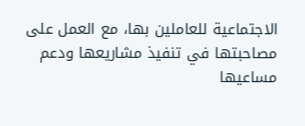الاجتماعية للعاملين بها، مع العمل على مصاحبتها في تنفيذ مشاريعها ودعم مساعيها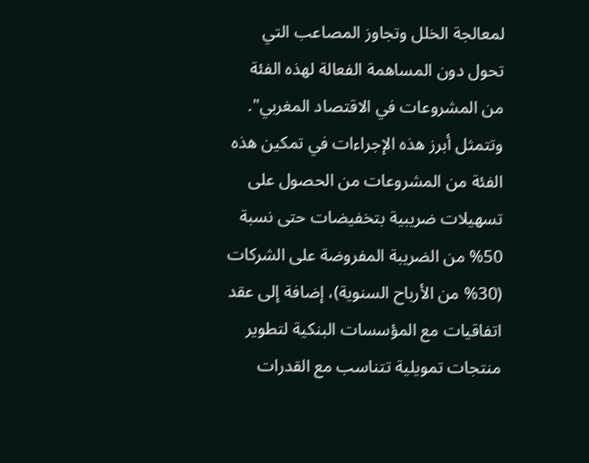لمعالجة الخلل وتجاوز المصاعب التي تحول دون المساهمة الفعالة لهذه الفئة من المشروعات في الاقتصاد المغربي".
وتتمثل أبرز هذه الإجراءات في تمكين هذه الفئة من المشروعات من الحصول على تسهيلات ضريبية بتخفيضات حتى نسبة 50% من الضريبة المفروضة على الشركات (30% من الأرباح السنوية)، إضافة إلى عقد اتفاقيات مع المؤسسات البنكية لتطوير منتجات تمويلية تتناسب مع القدرات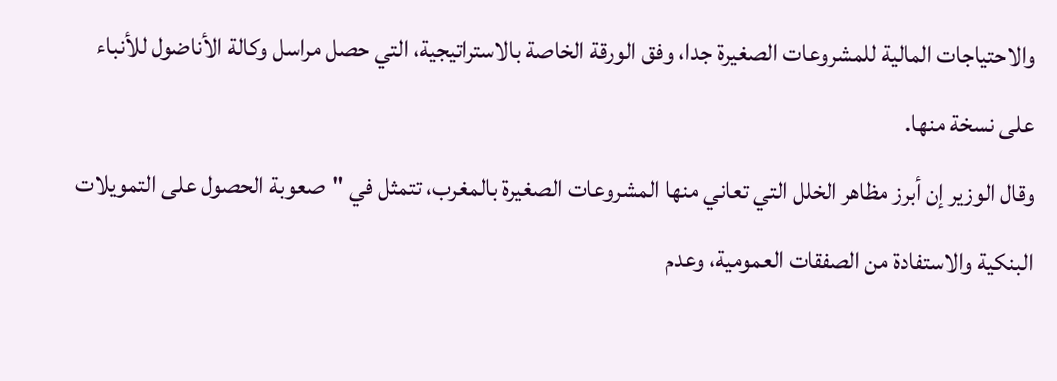والاحتياجات المالية للمشروعات الصغيرة جدا، وفق الورقة الخاصة بالاستراتيجية، التي حصل مراسل وكالة الأناضول للأنباء على نسخة منها.
وقال الوزير إن أبرز مظاهر الخلل التي تعاني منها المشروعات الصغيرة بالمغرب، تتمثل في "صعوبة الحصول على التمويلات البنكية والاستفادة من الصفقات العمومية، وعدم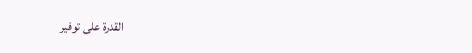القدرة على توفير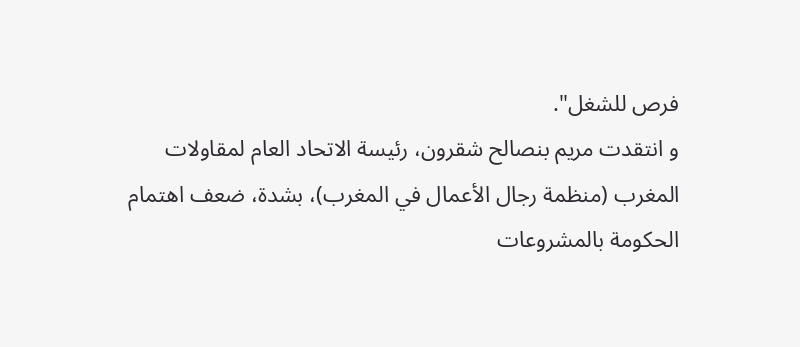فرص للشغل".
و انتقدت مريم بنصالح شقرون، رئيسة الاتحاد العام لمقاولات المغرب (منظمة رجال الأعمال في المغرب)، بشدة، ضعف اهتمام الحكومة بالمشروعات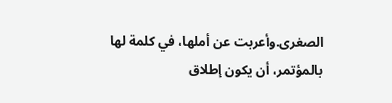الصغرى.وأعربت عن أملها، في كلمة لها بالمؤتمر، أن يكون إطلاق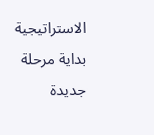الاستراتيجية بداية مرحلة جديدة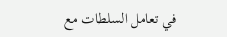في تعامل السلطات مع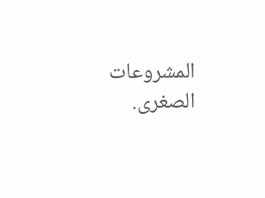المشروعات الصغرى.